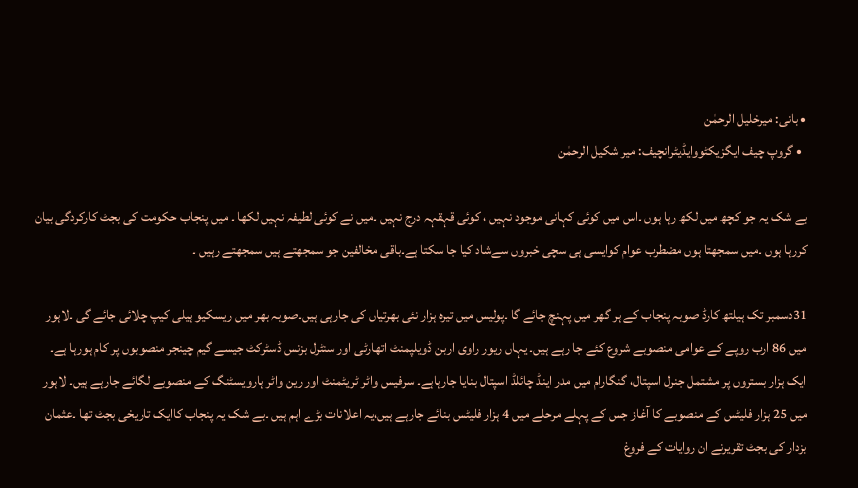• بانی: میرخلیل الرحمٰن
  • گروپ چیف ایگزیکٹووایڈیٹرانچیف: میر شکیل الرحمٰن

بے شک یہ جو کچھ میں لکھ رہا ہوں ۔اس میں کوئی کہانی موجود نہیں ، کوئی قہقہہ درج نہیں ۔میں نے کوئی لطیفہ نہیں لکھا ۔ میں پنجاب حکومت کی بجٹ کارکردگی بیان کررہا ہوں ۔میں سمجھتا ہوں مضطرب عوام کوایسی ہی سچی خبروں سےشاد کیا جا سکتا ہے۔باقی مخالفین جو سمجھتے ہیں سمجھتے رہیں ۔

31دسمبر تک ہیلتھ کارڈ صوبہ پنجاب کے ہر گھر میں پہنچ جائے گا ۔پولیس میں تیرہ ہزار نئی بھرتیاں کی جارہی ہیں۔صوبہ بھر میں ریسکیو ہیلی کیپ چلائی جائے گی ۔لاہور میں 86 ارب روپے کے عوامی منصوبے شروع کئے جا رہے ہیں۔ یہاں ریور راوی اربن ڈویلپمنٹ اتھارٹی اور سنٹرل بزنس ڈسٹرکٹ جیسے گیم چینجر منصوبوں پر کام ہورہا ہے۔ ایک ہزار بستروں پر مشتمل جنرل اسپتال، گنگارام میں مدر اینڈ چائلڈ اسپتال بنایا جارہاہے۔ سرفیس واٹر ٹریٹمنٹ اور رین واٹر ہارویسٹنگ کے منصوبے لگائے جارہے ہیں۔ لاہور میں 25 ہزار فلیٹس کے منصوبے کا آغاز جس کے پہلے مرحلے میں 4 ہزار فلیٹس بنائے جارہے ہیں،یہ اعلانات بڑے اہم ہیں ۔بے شک یہ پنجاب کاایک تاریخی بجٹ تھا ۔عثمان بزدار کی بجٹ تقریرنے ان روایات کے فروغ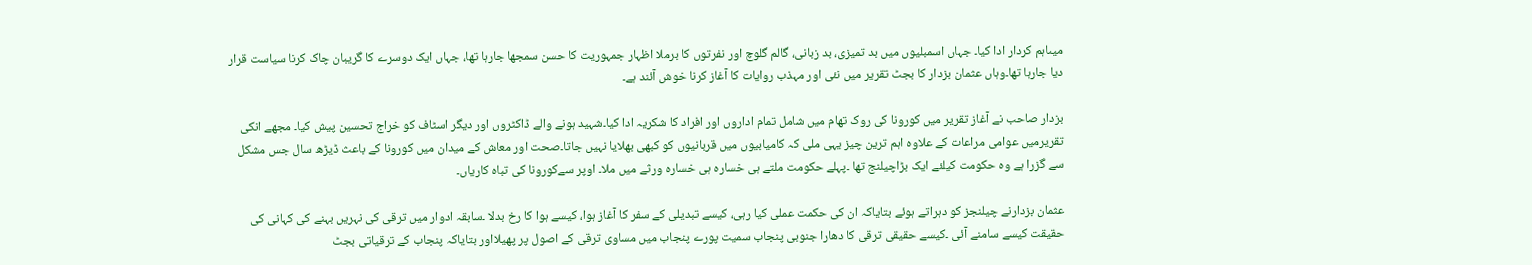میںاہم کردار ادا کیا۔ جہاں اسمبلیوں میں بد تمیزی، بد زبانی، گالم گلوچ اور نفرتوں کا برملا اظہار جمہوریت کا حسن سمجھا جارہا تھا، جہاں ایک دوسرے کا گریبان چاک کرنا سیاست قرار دیا جارہا تھا۔وہاں عثمان بزدار کا بجٹ تقریر میں نئی اور مہذب روایات کا آغاز کرنا خوش آئند ہے۔

بزدار صاحب نے آغاز تقریر میں کورونا کی روک تھام میں شامل تمام اداروں اور افراد کا شکریہ ادا کیا۔شہید ہونے والے ڈاکٹروں اور دیگر اسٹاف کو خراج تحسین پیش کیا۔ مجھے انکی تقریرمیں عوامی مراعات کے علاوہ اہم ترین چیز یہی ملی کہ کامیابیوں میں قربانیوں کو کبھی بھلایا نہیں جاتا۔صحت اور معاش کے میدان میں کورونا کے باعث ڈیڑھ سال جس مشکل سے گزرا ہے وہ حکومت کیلئے ایک بڑاچیلنج تھا ۔پہلے حکومت ملتے ہی خسارہ ہی خسارہ ورثے میں ملا۔ اوپر سےکورونا کی تباہ کاریاں۔

عثمان بزدارنے چیلنجز کو دہراتے ہوئے بتایاکہ ان کی حکمت عملی کیا رہی، کیسے تبدیلی کے سفر کا آغاز ہوا، کیسے ہوا کا رخ بدلا ۔سابقہ ادوار میں ترقی کی نہریں بہنے کی کہانی کی حقیقت کیسے سامنے آئی ۔کیسے حقیقی ترقی کا دھارا جنوبی پنجاب سمیت پورے پنجاب میں مساوی ترقی کے اصول پر پھیلااور بتایاکہ پنجاب کے ترقیاتی بجٹ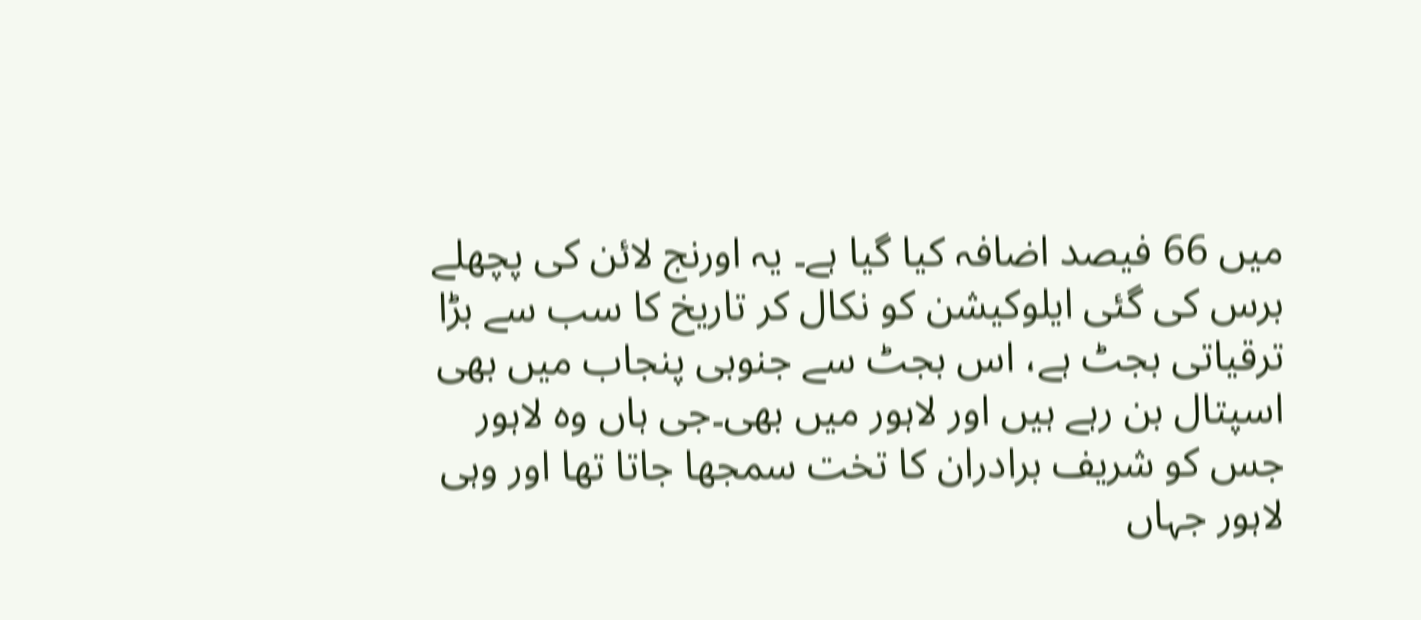میں 66 فیصد اضافہ کیا گیا ہے۔ یہ اورنج لائن کی پچھلے برس کی گئی ایلوکیشن کو نکال کر تاریخ کا سب سے بڑا ترقیاتی بجٹ ہے، اس بجٹ سے جنوبی پنجاب میں بھی اسپتال بن رہے ہیں اور لاہور میں بھی۔جی ہاں وہ لاہور جس کو شریف برادران کا تخت سمجھا جاتا تھا اور وہی لاہور جہاں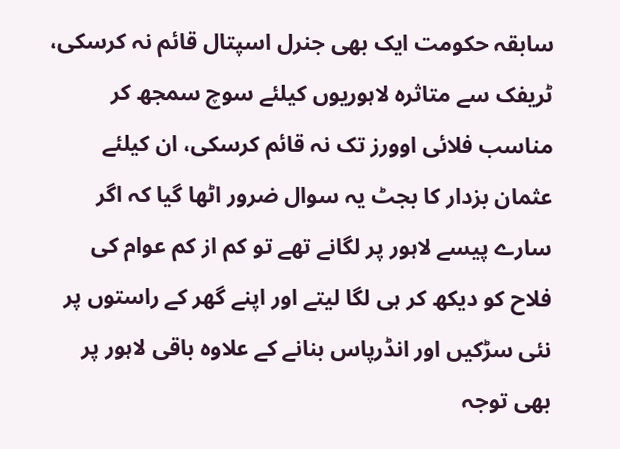سابقہ حکومت ایک بھی جنرل اسپتال قائم نہ کرسکی، ٹریفک سے متاثرہ لاہوریوں کیلئے سوچ سمجھ کر مناسب فلائی اوورز تک نہ قائم کرسکی، ان کیلئے عثمان بزدار کا بجٹ یہ سوال ضرور اٹھا گیا کہ اگر سارے پیسے لاہور پر لگانے تھے تو کم از کم عوام کی فلاح کو دیکھ کر ہی لگا لیتے اور اپنے گھر کے راستوں پر نئی سڑکیں اور انڈرپاس بنانے کے علاوہ باقی لاہور پر بھی توجہ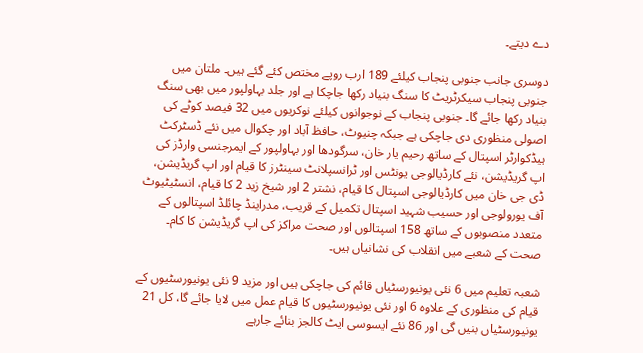دے دیتے۔

دوسری جانب جنوبی پنجاب کیلئے 189 ارب روپے مختص کئے گئے ہیں۔ ملتان میں جنوبی پنجاب سیکرٹریٹ کا سنگ بنیاد رکھا جاچکا ہے اور جلد بہاولپور میں بھی سنگ بنیاد رکھا جائے گا۔ جنوبی پنجاب کے نوجوانوں کیلئے نوکریوں میں 32 فیصد کوٹے کی اصولی منظوری دی جاچکی ہے جبکہ چنیوٹ، حافظ آباد اور چکوال میں نئے ڈسٹرکٹ ہیڈکوارٹر اسپتال کے ساتھ رحیم یار خان، سرگودھا اور بہاولپور کے ایمرجنسی وارڈز کی اپ گریڈیشن، نئے کارڈیالوجی یونٹس اور ٹرانسپلانٹ سینٹرز کا قیام اور اپ گریڈیشن، ڈی جی خان میں کارڈیالوجی اسپتال کا قیام، نشتر 2 اور شیخ زید 2 کا قیام، انسٹیٹیوٹ آف یورولوجی اور حسیب شہید اسپتال تکمیل کے قریب، مدراینڈ چائلڈ اسپتالوں کے متعدد منصوبوں کے ساتھ 158 اسپتالوں اور صحت مراکز کی اپ گریڈیشن کا کام۔ صحت کے شعبے میں انقلاب کی نشانیاں ہیں۔

شعبہ تعلیم میں 6 نئی یونیورسٹیاں قائم کی جاچکی ہیں اور مزید 9 نئی یونیورسٹیوں کے قیام کی منظوری کے علاوہ 6 اور نئی یونیورسٹیوں کا قیام عمل میں لایا جائے گا، کل 21 یونیورسٹیاں بنیں گی اور 86 نئے ایسوسی ایٹ کالجز بنائے جارہے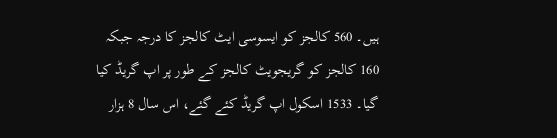ہیں۔ 560 کالجز کو ایسوسی ایٹ کالجز کا درجہ جبکہ 160 کالجز کو گریجویٹ کالجز کے طور پر اپ گریڈ کیا گیا۔ 1533 اسکول اپ گریڈ کئے گئے، اس سال 8 ہزار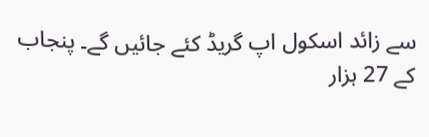سے زائد اسکول اپ گریڈ کئے جائیں گے۔ پنجاب کے 27 ہزار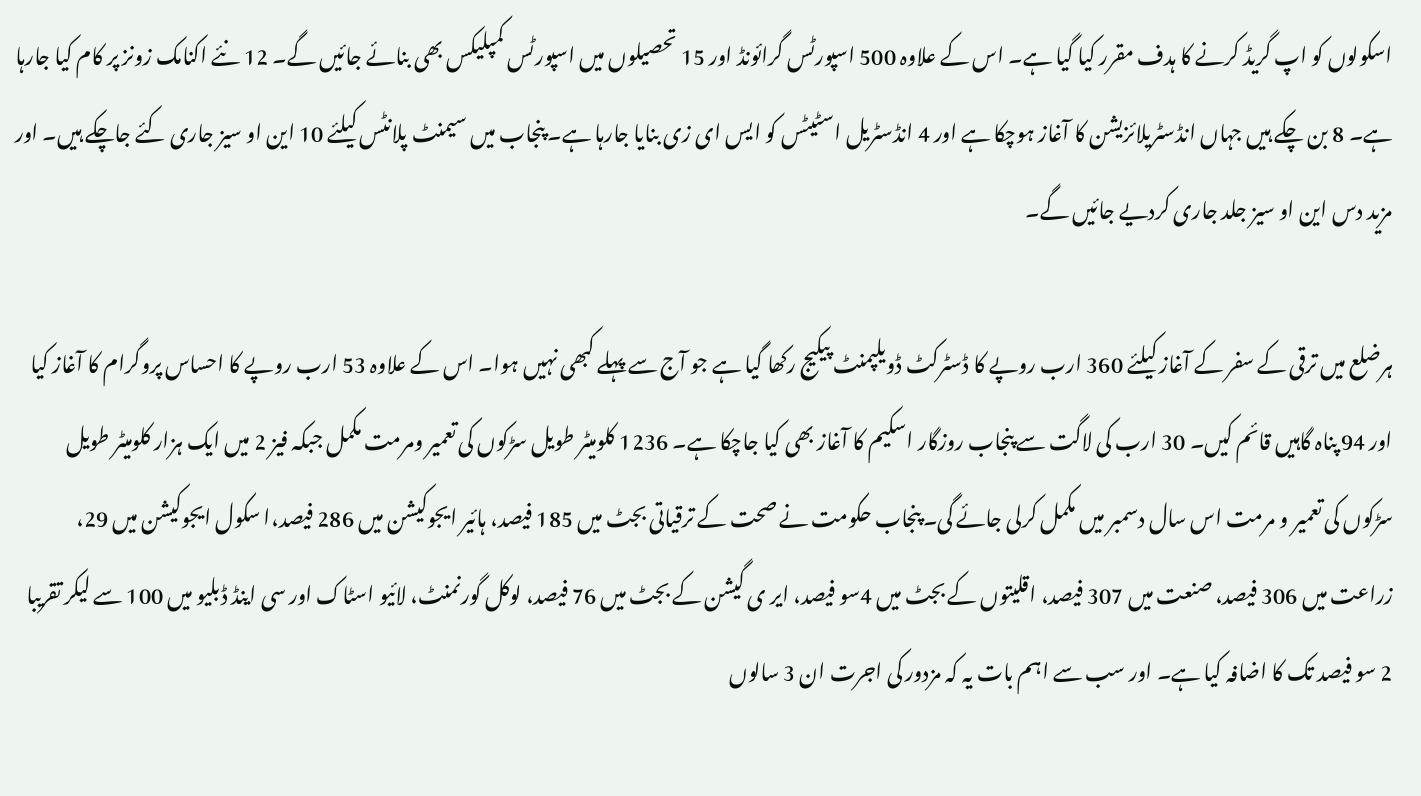اسکولوں کو اپ گریڈ کرنے کا ہدف مقرر کیا گیا ہے۔ اس کے علاوہ 500 اسپورٹس گرائونڈ اور 15 تحصیلوں میں اسپورٹس کمپلیکس بھی بنائے جائیں گے۔ 12 نئے اکنامک زونز پر کام کیا جارہا ہے۔ 8 بن چکے ہیں جہاں انڈسٹریلائزیشن کا آغاز ہوچکا ہے اور 4 انڈسٹریل اسٹیٹس کو ایس ای زی بنایا جارہا ہے۔ پنجاب میں سیمنٹ پلانٹس کیلئے 10 این او سیز جاری کئے جاچکے ہیں۔ اور مزید دس این او سیز جلد جاری کردیے جائیں گے۔

ہرضلع میں ترقی کے سفر کے آغاز کیلئے 360 ارب روپے کا ڈسٹرکٹ ڈویلپمنٹ پیکیج رکھا گیا ہے جو آج سے پہلے کبھی نہیں ہوا۔ اس کے علاوہ 53 ارب روپے کا احساس پروگرام کا آغاز کیا اور 94 پناہ گاہیں قائم کیں۔ 30 ارب کی لاگت سے پنجاب روزگار اسکیم کا آغاز بھی کیا جاچکا ہے۔ 1236 کلومیٹر طویل سڑکوں کی تعمیر ومرمت مکمل جبکہ فیز 2 میں ایک ہزار کلومیٹر طویل سڑکوں کی تعمیر و مرمت اس سال دسمبر میں مکمل کرلی جائے گی۔ پنجاب حکومت نے صحت کے ترقیاتی بجٹ میں 185 فیصد، ہائیر ایجوکیشن میں 286 فیصد،ا سکول ایجوکیشن میں 29، زراعت میں 306 فیصد، صنعت میں 307 فیصد، اقلیتوں کے بجٹ میں 4سو فیصد، ایر ی گیشن کے بجٹ میں 76 فیصد، لوکل گورنمنٹ، لائیو اسٹاک اور سی اینڈ ڈبلیو میں 100 سے لیکر تقریبا 2 سو فیصد تک کا اضافہ کیا ہے۔ اور سب سے اہم بات یہ کہ مزدور کی اجرت ان 3 سالوں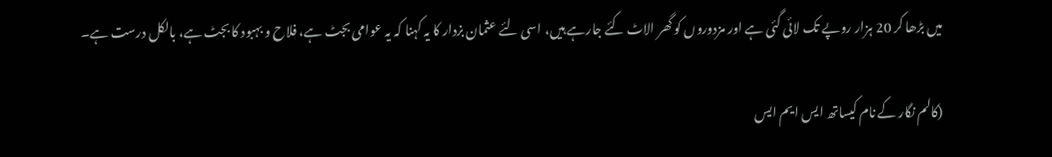میں بڑھا کر 20 ہزار روپے تک لائی گئی ہے اور مزدوروں کو گھر الاٹ کئے جارہے ہیں، اسی لئے عثمان بزدار کا یہ کہنا کہ یہ عوامی بجٹ ہے، فلاح و بہبود کا بجٹ ہے، بالکل درست ہے۔

(کالم نگار کے نام کیساتھ ایس ایم ایس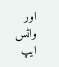اور واٹس ایپ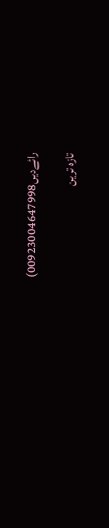رائےدیں00923004647998)

تازہ ترین